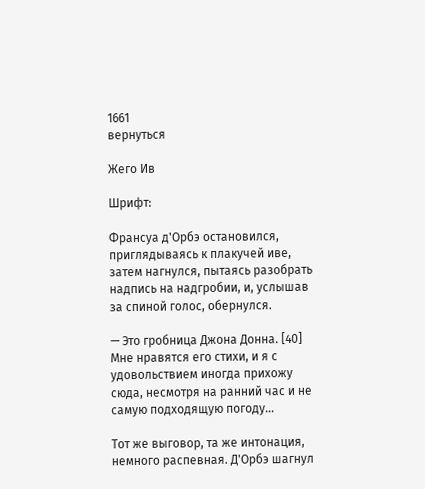1661
вернуться

Жего Ив

Шрифт:

Франсуа д'Орбэ остановился, приглядываясь к плакучей иве, затем нагнулся, пытаясь разобрать надпись на надгробии, и, услышав за спиной голос, обернулся.

— Это гробница Джона Донна. [40] Мне нравятся его стихи, и я с удовольствием иногда прихожу сюда, несмотря на ранний час и не самую подходящую погоду…

Тот же выговор, та же интонация, немного распевная. Д'Орбэ шагнул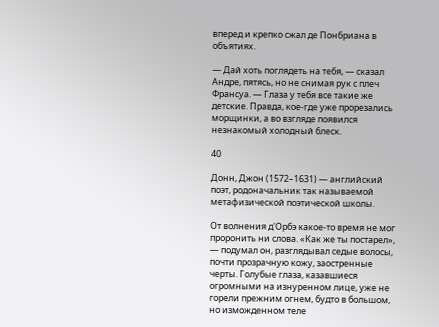вперед и крепко сжал де Понбриана в объятиях.

— Дай хоть поглядеть на тебя, — сказал Андре, пятясь, но не снимая рук с плеч Франсуа. — Глаза у тебя все такие же детские. Правда, кое-где уже прорезались морщинки, а во взгляде появился незнакомый холодный блеск.

40

Донн, Джон (1572–1631) — английский поэт, родоначальник так называемой метафизической поэтической школы.

От волнения д'Орбэ какое-то время не мог проронить ни слова. «Как же ты постарел», — подумал он, разглядывал седые волосы, почти прозрачную кожу, заостренные черты. Голубые глаза, казавшиеся огромными на изнуренном лице, уже не горели прежним огнем, будто в большом, но изможденном теле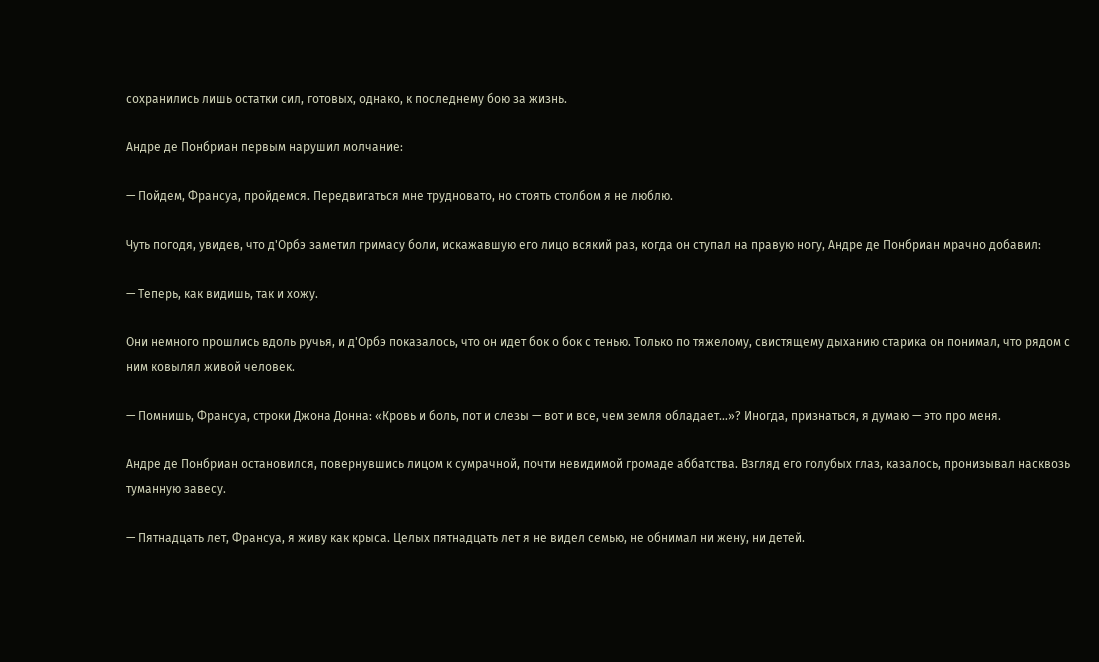сохранились лишь остатки сил, готовых, однако, к последнему бою за жизнь.

Андре де Понбриан первым нарушил молчание:

— Пойдем, Франсуа, пройдемся. Передвигаться мне трудновато, но стоять столбом я не люблю.

Чуть погодя, увидев, что д'Орбэ заметил гримасу боли, искажавшую его лицо всякий раз, когда он ступал на правую ногу, Андре де Понбриан мрачно добавил:

— Теперь, как видишь, так и хожу.

Они немного прошлись вдоль ручья, и д'Орбэ показалось, что он идет бок о бок с тенью. Только по тяжелому, свистящему дыханию старика он понимал, что рядом с ним ковылял живой человек.

— Помнишь, Франсуа, строки Джона Донна: «Кровь и боль, пот и слезы — вот и все, чем земля обладает…»? Иногда, признаться, я думаю — это про меня.

Андре де Понбриан остановился, повернувшись лицом к сумрачной, почти невидимой громаде аббатства. Взгляд его голубых глаз, казалось, пронизывал насквозь туманную завесу.

— Пятнадцать лет, Франсуа, я живу как крыса. Целых пятнадцать лет я не видел семью, не обнимал ни жену, ни детей.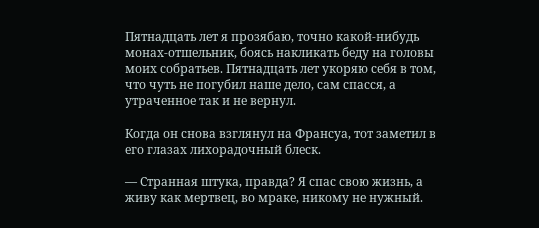Пятнадцать лет я прозябаю, точно какой-нибудь монах-отшельник, боясь накликать беду на головы моих собратьев. Пятнадцать лет укоряю себя в том, что чуть не погубил наше дело, сам спасся, а утраченное так и не вернул.

Когда он снова взглянул на Франсуа, тот заметил в его глазах лихорадочный блеск.

— Странная штука, правда? Я спас свою жизнь, а живу как мертвец, во мраке, никому не нужный.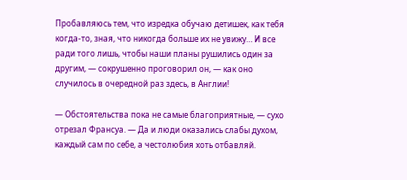Пробавляюсь тем, что изредка обучаю детишек, как тебя когда-то, зная, что никогда больше их не увижу… И все ради того лишь, чтобы наши планы рушились один за другим, — сокрушенно проговорил он, — как оно случилось в очередной раз здесь, в Англии!

— Обстоятельства пока не самые благоприятные, — сухо отрезал Франсуа. — Да и люди оказались слабы духом, каждый сам по себе, а честолюбия хоть отбавляй.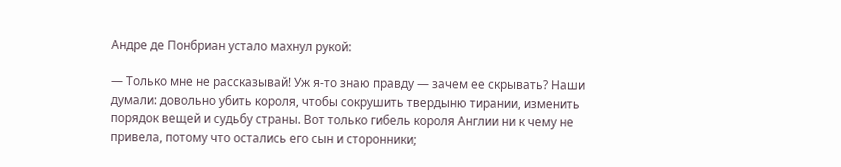Андре де Понбриан устало махнул рукой:

— Только мне не рассказывай! Уж я-то знаю правду — зачем ее скрывать? Наши думали: довольно убить короля, чтобы сокрушить твердыню тирании, изменить порядок вещей и судьбу страны. Вот только гибель короля Англии ни к чему не привела, потому что остались его сын и сторонники;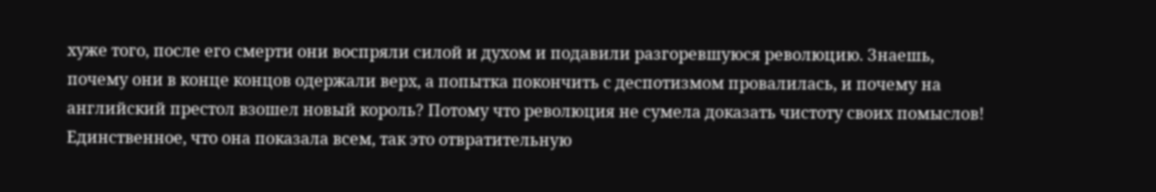хуже того, после его смерти они воспряли силой и духом и подавили разгоревшуюся революцию. Знаешь, почему они в конце концов одержали верх, а попытка покончить с деспотизмом провалилась, и почему на английский престол взошел новый король? Потому что революция не сумела доказать чистоту своих помыслов! Единственное, что она показала всем, так это отвратительную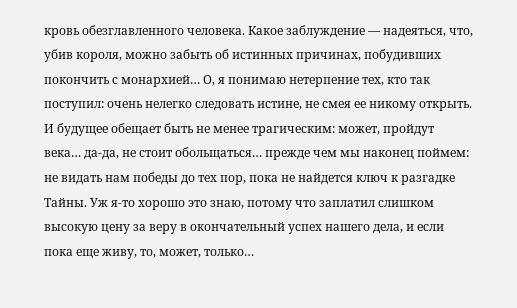кровь обезглавленного человека. Какое заблуждение — надеяться, что, убив короля, можно забыть об истинных причинах, побудивших покончить с монархией… О, я понимаю нетерпение тех, кто так поступил: очень нелегко следовать истине, не смея ее никому открыть. И будущее обещает быть не менее трагическим: может, пройдут века… да-да, не стоит обольщаться… прежде чем мы наконец поймем: не видать нам победы до тех пор, пока не найдется ключ к разгадке Тайны. Уж я-то хорошо это знаю, потому что заплатил слишком высокую цену за веру в окончательный успех нашего дела, и если пока еще живу, то, может, только…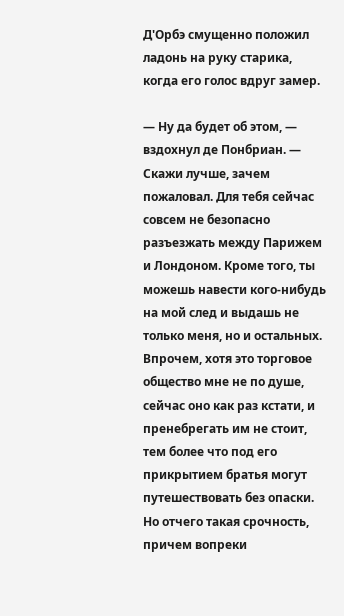Д'Орбэ смущенно положил ладонь на руку старика, когда его голос вдруг замер.

— Ну да будет об этом, — вздохнул де Понбриан. — Скажи лучше, зачем пожаловал. Для тебя сейчас совсем не безопасно разъезжать между Парижем и Лондоном. Кроме того, ты можешь навести кого-нибудь на мой след и выдашь не только меня, но и остальных. Впрочем, хотя это торговое общество мне не по душе, сейчас оно как раз кстати, и пренебрегать им не стоит, тем более что под его прикрытием братья могут путешествовать без опаски. Но отчего такая срочность, причем вопреки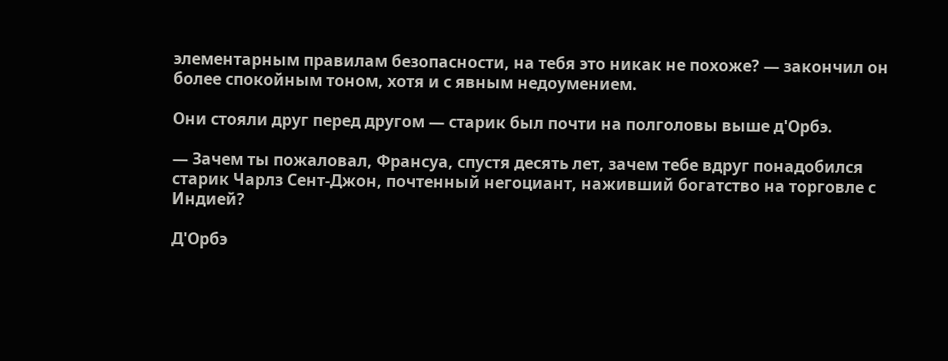элементарным правилам безопасности, на тебя это никак не похоже? — закончил он более спокойным тоном, хотя и с явным недоумением.

Они стояли друг перед другом — старик был почти на полголовы выше д'Орбэ.

— Зачем ты пожаловал, Франсуа, спустя десять лет, зачем тебе вдруг понадобился старик Чарлз Сент-Джон, почтенный негоциант, наживший богатство на торговле с Индией?

Д'Орбэ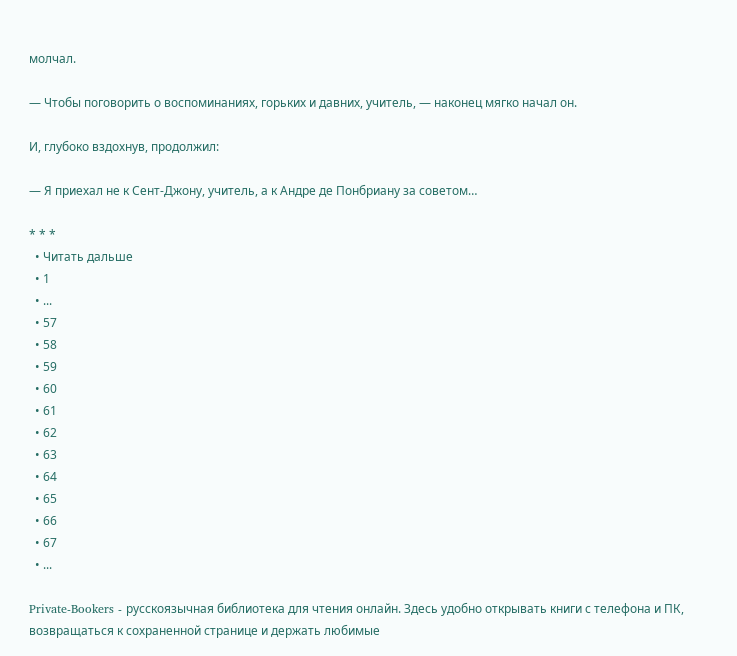молчал.

— Чтобы поговорить о воспоминаниях, горьких и давних, учитель, — наконец мягко начал он.

И, глубоко вздохнув, продолжил:

— Я приехал не к Сент-Джону, учитель, а к Андре де Понбриану за советом…

* * *
  • Читать дальше
  • 1
  • ...
  • 57
  • 58
  • 59
  • 60
  • 61
  • 62
  • 63
  • 64
  • 65
  • 66
  • 67
  • ...

Private-Bookers - русскоязычная библиотека для чтения онлайн. Здесь удобно открывать книги с телефона и ПК, возвращаться к сохраненной странице и держать любимые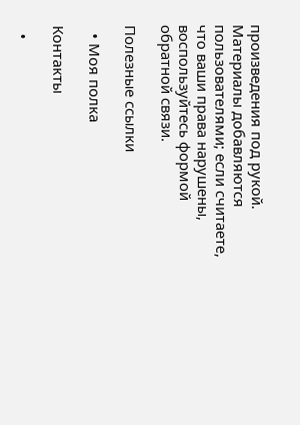произведения под рукой. Материалы добавляются пользователями; если считаете, что ваши права нарушены, воспользуйтесь формой обратной связи.

Полезные ссылки

  • Моя полка

Контакты

  •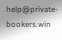help@private-bookers.win